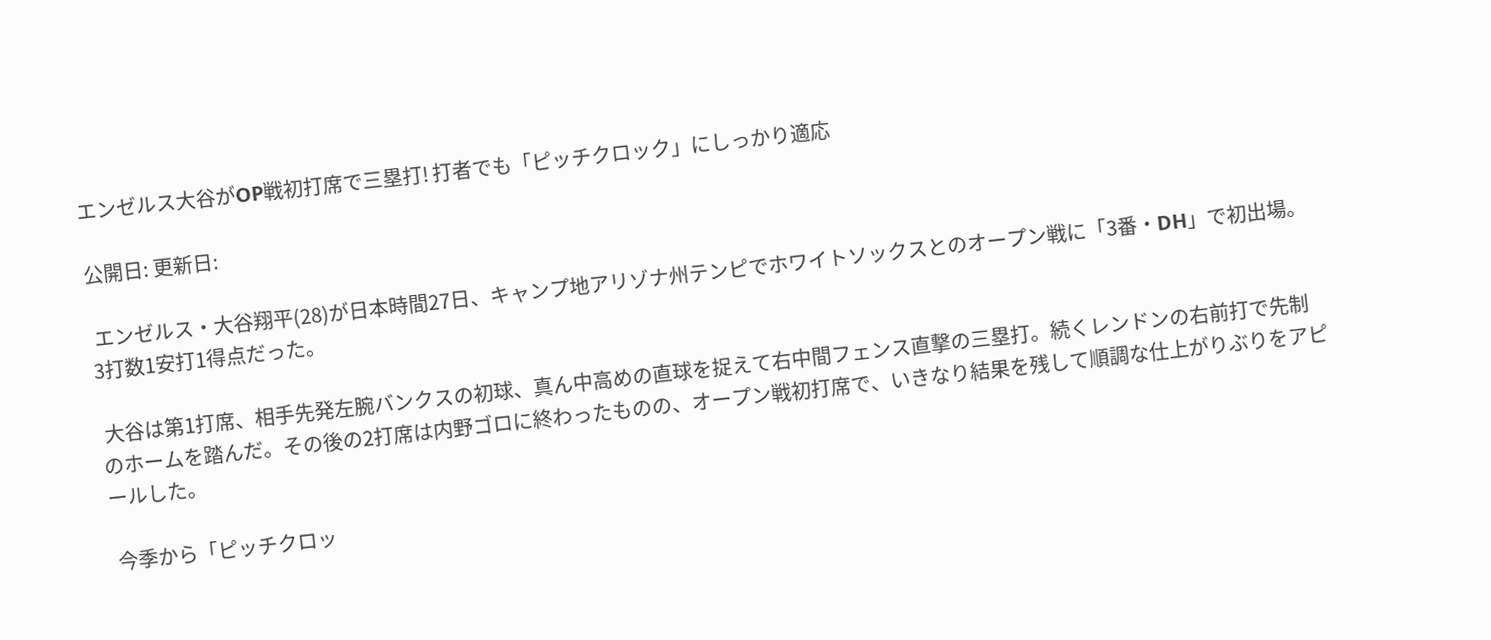エンゼルス大谷がOP戦初打席で三塁打! 打者でも「ピッチクロック」にしっかり適応

公開日: 更新日:

 エンゼルス・大谷翔平(28)が日本時間27日、キャンプ地アリゾナ州テンピでホワイトソックスとのオープン戦に「3番・DH」で初出場。3打数1安打1得点だった。

 大谷は第1打席、相手先発左腕バンクスの初球、真ん中高めの直球を捉えて右中間フェンス直撃の三塁打。続くレンドンの右前打で先制のホームを踏んだ。その後の2打席は内野ゴロに終わったものの、オープン戦初打席で、いきなり結果を残して順調な仕上がりぶりをアピールした。

 今季から「ピッチクロッ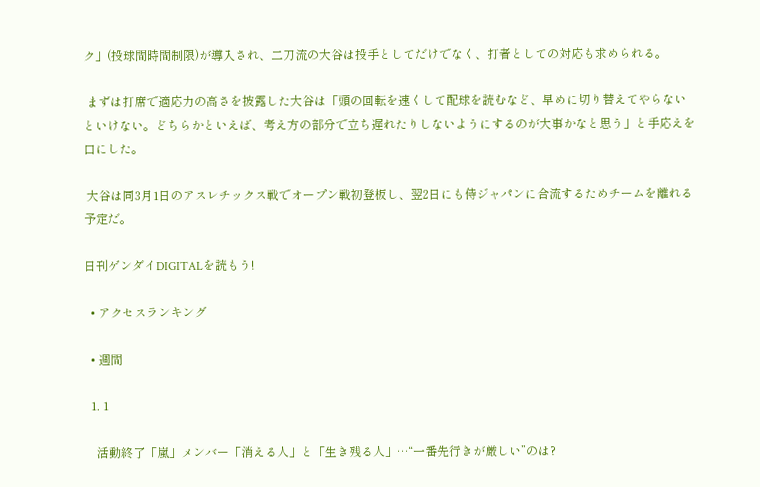ク」(投球間時間制限)が導入され、二刀流の大谷は投手としてだけでなく、打者としての対応も求められる。

 まずは打席で適応力の高さを披露した大谷は「頭の回転を速くして配球を読むなど、早めに切り替えてやらないといけない。どちらかといえば、考え方の部分で立ち遅れたりしないようにするのが大事かなと思う」と手応えを口にした。

 大谷は同3月1日のアスレチックス戦でオープン戦初登板し、翌2日にも侍ジャパンに合流するためチームを離れる予定だ。

日刊ゲンダイDIGITALを読もう!

  • アクセスランキング

  • 週間

  1. 1

    活動終了「嵐」メンバー「消える人」と「生き残る人」…“一番先行きが厳しい”のは?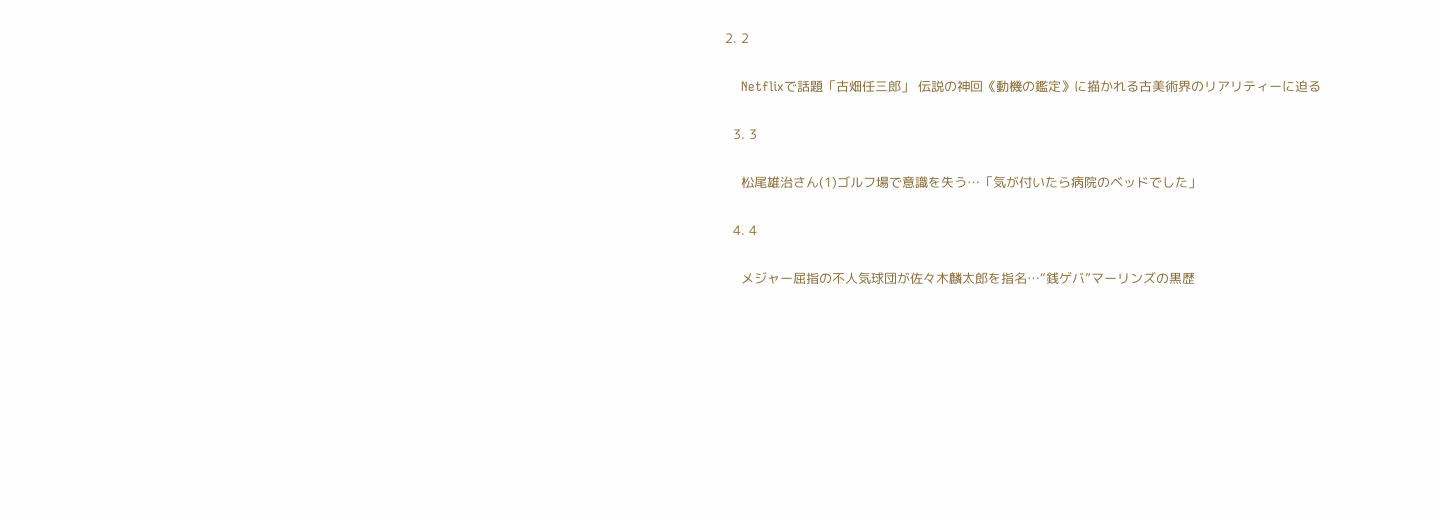2. 2

    Netflixで話題「古畑任三郎」 伝説の神回《動機の鑑定》に描かれる古美術界のリアリティーに迫る

  3. 3

    松尾雄治さん(1)ゴルフ場で意識を失う…「気が付いたら病院のベッドでした」

  4. 4

    メジャー屈指の不人気球団が佐々木麟太郎を指名…“銭ゲバ”マーリンズの黒歴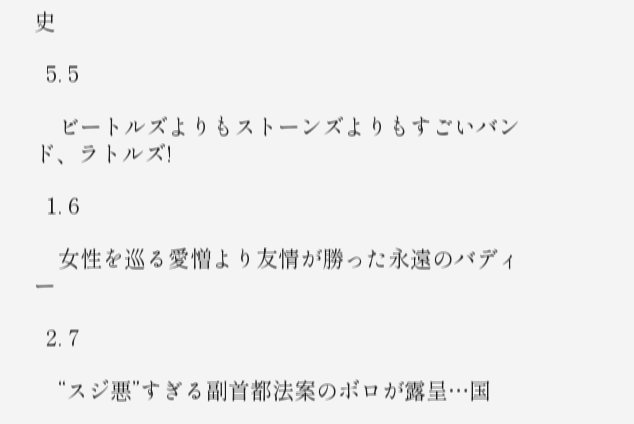史

  5. 5

    ビートルズよりもストーンズよりもすごいバンド、ラトルズ!

  1. 6

    女性を巡る愛憎より友情が勝った永遠のバディー

  2. 7

    “スジ悪”すぎる副首都法案のボロが露呈…国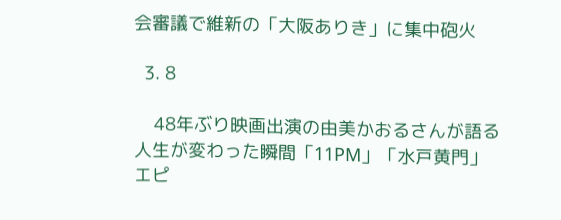会審議で維新の「大阪ありき」に集中砲火

  3. 8

    48年ぶり映画出演の由美かおるさんが語る 人生が変わった瞬間「11PM」「水戸黄門」エピ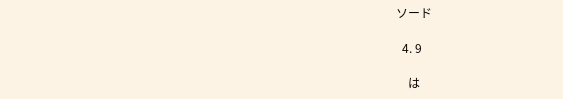ソード

  4. 9

    は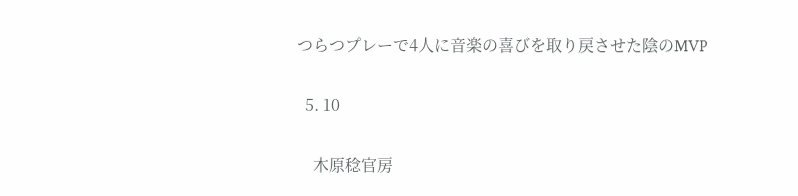つらつプレーで4人に音楽の喜びを取り戻させた陰のMVP

  5. 10

    木原稔官房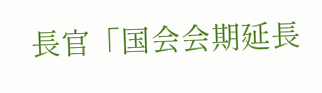長官「国会会期延長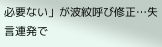必要ない」が波紋呼び修正…失言連発で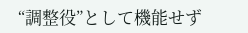“調整役”として機能せず